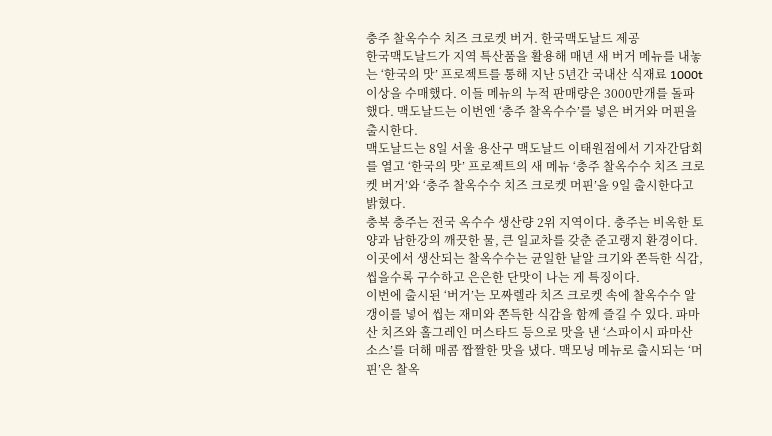충주 찰옥수수 치즈 크로켓 버거. 한국맥도날드 제공
한국맥도날드가 지역 특산품을 활용해 매년 새 버거 메뉴를 내놓는 ‘한국의 맛’ 프로젝트를 통해 지난 5년간 국내산 식재료 1000t 이상을 수매했다. 이들 메뉴의 누적 판매량은 3000만개를 돌파했다. 맥도날드는 이번엔 ‘충주 찰옥수수’를 넣은 버거와 머핀을 출시한다.
맥도날드는 8일 서울 용산구 맥도날드 이태원점에서 기자간담회를 열고 ‘한국의 맛’ 프로젝트의 새 메뉴 ‘충주 찰옥수수 치즈 크로켓 버거’와 ‘충주 찰옥수수 치즈 크로켓 머핀’을 9일 출시한다고 밝혔다.
충북 충주는 전국 옥수수 생산량 2위 지역이다. 충주는 비옥한 토양과 남한강의 깨끗한 물, 큰 일교차를 갖춘 준고랭지 환경이다. 이곳에서 생산되는 찰옥수수는 균일한 낱알 크기와 쫀득한 식감, 씹을수록 구수하고 은은한 단맛이 나는 게 특징이다.
이번에 출시된 ‘버거’는 모짜렐라 치즈 크로켓 속에 찰옥수수 알갱이를 넣어 씹는 재미와 쫀득한 식감을 함께 즐길 수 있다. 파마산 치즈와 홀그레인 머스타드 등으로 맛을 낸 ‘스파이시 파마산 소스’를 더해 매콤 짭짤한 맛을 냈다. 맥모닝 메뉴로 출시되는 ‘머핀’은 찰옥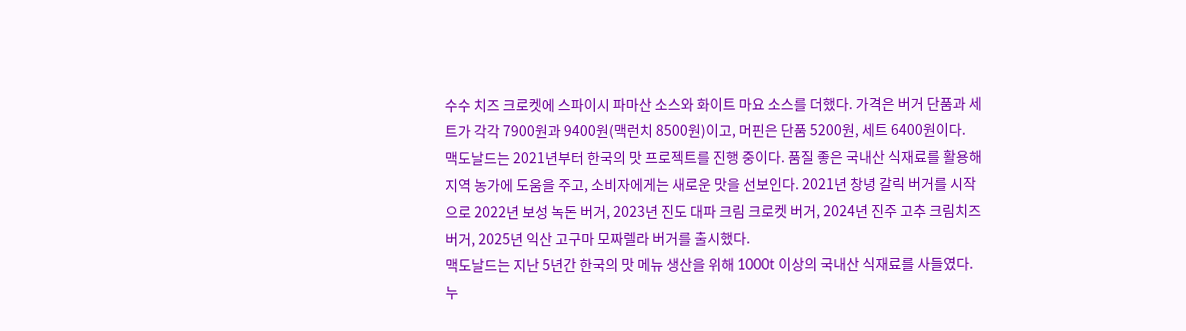수수 치즈 크로켓에 스파이시 파마산 소스와 화이트 마요 소스를 더했다. 가격은 버거 단품과 세트가 각각 7900원과 9400원(맥런치 8500원)이고, 머핀은 단품 5200원, 세트 6400원이다.
맥도날드는 2021년부터 한국의 맛 프로젝트를 진행 중이다. 품질 좋은 국내산 식재료를 활용해 지역 농가에 도움을 주고, 소비자에게는 새로운 맛을 선보인다. 2021년 창녕 갈릭 버거를 시작으로 2022년 보성 녹돈 버거, 2023년 진도 대파 크림 크로켓 버거, 2024년 진주 고추 크림치즈 버거, 2025년 익산 고구마 모짜렐라 버거를 출시했다.
맥도날드는 지난 5년간 한국의 맛 메뉴 생산을 위해 1000t 이상의 국내산 식재료를 사들였다. 누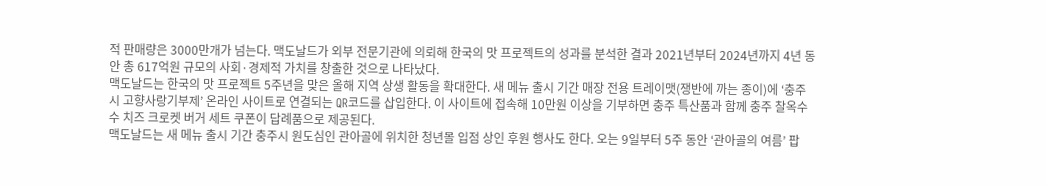적 판매량은 3000만개가 넘는다. 맥도날드가 외부 전문기관에 의뢰해 한국의 맛 프로젝트의 성과를 분석한 결과 2021년부터 2024년까지 4년 동안 총 617억원 규모의 사회·경제적 가치를 창출한 것으로 나타났다.
맥도날드는 한국의 맛 프로젝트 5주년을 맞은 올해 지역 상생 활동을 확대한다. 새 메뉴 출시 기간 매장 전용 트레이맷(쟁반에 까는 종이)에 ‘충주시 고향사랑기부제’ 온라인 사이트로 연결되는 QR코드를 삽입한다. 이 사이트에 접속해 10만원 이상을 기부하면 충주 특산품과 함께 충주 찰옥수수 치즈 크로켓 버거 세트 쿠폰이 답례품으로 제공된다.
맥도날드는 새 메뉴 출시 기간 충주시 원도심인 관아골에 위치한 청년몰 입점 상인 후원 행사도 한다. 오는 9일부터 5주 동안 ‘관아골의 여름’ 팝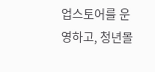업스토어를 운영하고, 청년몰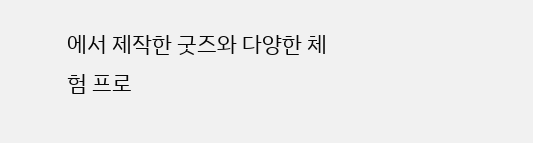에서 제작한 굿즈와 다양한 체험 프로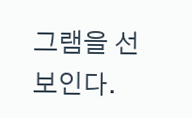그램을 선보인다.